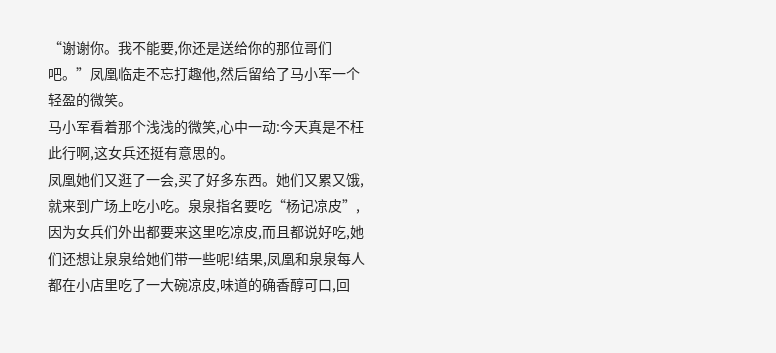“谢谢你。我不能要,你还是送给你的那位哥们吧。”凤凰临走不忘打趣他,然后留给了马小军一个轻盈的微笑。
马小军看着那个浅浅的微笑,心中一动:今天真是不枉此行啊,这女兵还挺有意思的。
凤凰她们又逛了一会,买了好多东西。她们又累又饿,就来到广场上吃小吃。泉泉指名要吃“杨记凉皮”,因为女兵们外出都要来这里吃凉皮,而且都说好吃,她们还想让泉泉给她们带一些呢!结果,凤凰和泉泉每人都在小店里吃了一大碗凉皮,味道的确香醇可口,回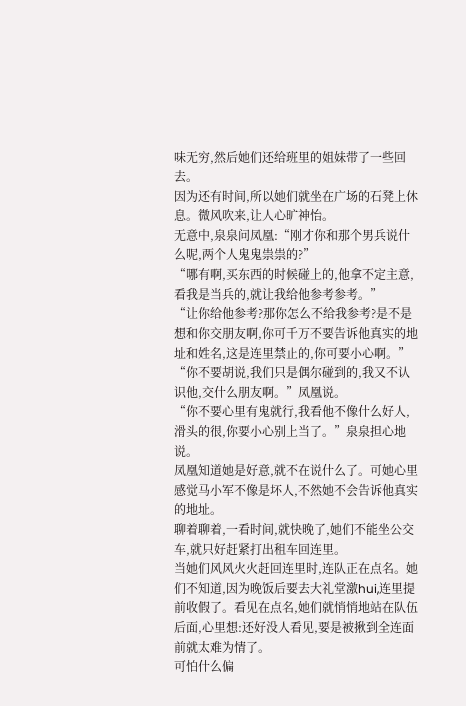味无穷,然后她们还给班里的姐妹带了一些回去。
因为还有时间,所以她们就坐在广场的石凳上休息。微风吹来,让人心旷神怡。
无意中,泉泉问凤凰:“刚才你和那个男兵说什么呢,两个人鬼鬼祟祟的?”
“哪有啊,买东西的时候碰上的,他拿不定主意,看我是当兵的,就让我给他参考参考。”
“让你给他参考?那你怎么不给我参考?是不是想和你交朋友啊,你可千万不要告诉他真实的地址和姓名,这是连里禁止的,你可要小心啊。”
“你不要胡说,我们只是偶尔碰到的,我又不认识他,交什么朋友啊。”凤凰说。
“你不要心里有鬼就行,我看他不像什么好人,滑头的很,你要小心别上当了。”泉泉担心地说。
凤凰知道她是好意,就不在说什么了。可她心里感觉马小军不像是坏人,不然她不会告诉他真实的地址。
聊着聊着,一看时间,就快晚了,她们不能坐公交车,就只好赶紧打出租车回连里。
当她们风风火火赶回连里时,连队正在点名。她们不知道,因为晚饭后要去大礼堂激hui,连里提前收假了。看见在点名,她们就悄悄地站在队伍后面,心里想:还好没人看见,要是被揪到全连面前就太难为情了。
可怕什么偏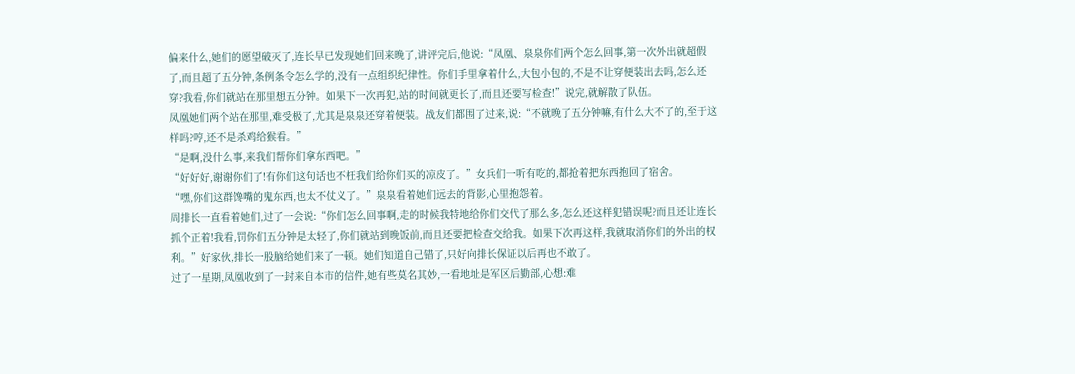偏来什么,她们的愿望破灭了,连长早已发现她们回来晚了,讲评完后,他说:“凤凰、泉泉你们两个怎么回事,第一次外出就超假了,而且超了五分钟,条例条令怎么学的,没有一点组织纪律性。你们手里拿着什么,大包小包的,不是不让穿便装出去吗,怎么还穿?我看,你们就站在那里想五分钟。如果下一次再犯,站的时间就更长了,而且还要写检查!”说完,就解散了队伍。
凤凰她们两个站在那里,难受极了,尤其是泉泉还穿着便装。战友们都围了过来,说:“不就晚了五分钟嘛,有什么大不了的,至于这样吗?哼,还不是杀鸡给猴看。”
“是啊,没什么事,来我们帮你们拿东西吧。”
“好好好,谢谢你们了!有你们这句话也不枉我们给你们买的凉皮了。”女兵们一听有吃的,都抢着把东西抱回了宿舍。
“嘿,你们这群馋嘴的鬼东西,也太不仗义了。”泉泉看着她们远去的背影,心里抱怨着。
周排长一直看着她们,过了一会说:“你们怎么回事啊,走的时候我特地给你们交代了那么多,怎么还这样犯错误呢?而且还让连长抓个正着!我看,罚你们五分钟是太轻了,你们就站到晚饭前,而且还要把检查交给我。如果下次再这样,我就取消你们的外出的权利。”好家伙,排长一股脑给她们来了一顿。她们知道自己错了,只好向排长保证以后再也不敢了。
过了一星期,凤凰收到了一封来自本市的信件,她有些莫名其妙,一看地址是军区后勤部,心想:难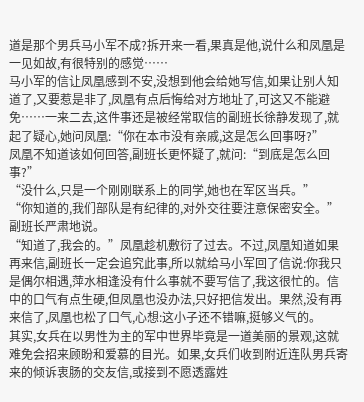道是那个男兵马小军不成?拆开来一看,果真是他,说什么和凤凰是一见如故,有很特别的感觉……
马小军的信让凤凰感到不安,没想到他会给她写信,如果让别人知道了,又要惹是非了,凤凰有点后悔给对方地址了,可这又不能避免……一来二去,这件事还是被经常取信的副班长徐静发现了,就起了疑心,她问凤凰:“你在本市没有亲戚,这是怎么回事呀?”
凤凰不知道该如何回答,副班长更怀疑了,就问:“到底是怎么回事?”
“没什么,只是一个刚刚联系上的同学,她也在军区当兵。”
“你知道的,我们部队是有纪律的,对外交往要注意保密安全。”副班长严肃地说。
“知道了,我会的。”凤凰趁机敷衍了过去。不过,凤凰知道如果再来信,副班长一定会追究此事,所以就给马小军回了信说:你我只是偶尔相遇,萍水相逢没有什么事就不要写信了,我这很忙的。信中的口气有点生硬,但凤凰也没办法,只好把信发出。果然,没有再来信了,凤凰也松了口气,心想:这小子还不错嘛,挺够义气的。
其实,女兵在以男性为主的军中世界毕竟是一道美丽的景观,这就难免会招来顾盼和爱慕的目光。如果,女兵们收到附近连队男兵寄来的倾诉衷肠的交友信,或接到不愿透露姓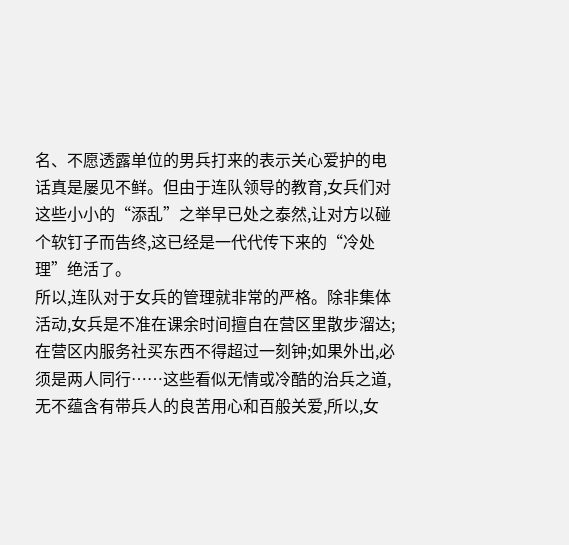名、不愿透露单位的男兵打来的表示关心爱护的电话真是屡见不鲜。但由于连队领导的教育,女兵们对这些小小的“添乱”之举早已处之泰然,让对方以碰个软钉子而告终,这已经是一代代传下来的“冷处理”绝活了。
所以,连队对于女兵的管理就非常的严格。除非集体活动,女兵是不准在课余时间擅自在营区里散步溜达;在营区内服务社买东西不得超过一刻钟;如果外出,必须是两人同行……这些看似无情或冷酷的治兵之道,无不蕴含有带兵人的良苦用心和百般关爱,所以,女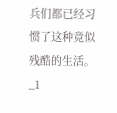兵们都已经习惯了这种竟似残酷的生活。
_1